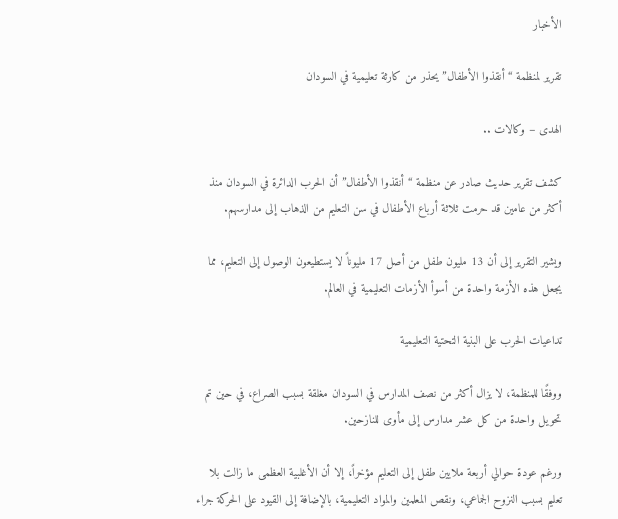الأخبار

تقرير لمنظمة “أنقذوا الأطفال” يحذر من كارثة تعليمية في السودان

الهدى – وكالات ..

كشف تقرير حديث صادر عن منظمة “أنقذوا الأطفال” أن الحرب الدائرة في السودان منذ أكثر من عامين قد حرمت ثلاثة أرباع الأطفال في سن التعليم من الذهاب إلى مدارسهم.

ويشير التقرير إلى أن 13 مليون طفل من أصل 17 مليوناً لا يستطيعون الوصول إلى التعليم، مما يجعل هذه الأزمة واحدة من أسوأ الأزمات التعليمية في العالم.

تداعيات الحرب على البنية التحتية التعليمية

ووفقًا للمنظمة، لا يزال أكثر من نصف المدارس في السودان مغلقة بسبب الصراع، في حين تم تحويل واحدة من كل عشر مدارس إلى مأوى للنازحين.

ورغم عودة حوالي أربعة ملايين طفل إلى التعليم مؤخراً، إلا أن الأغلبية العظمى ما زالت بلا تعليم بسبب النزوح الجماعي، ونقص المعلمين والمواد التعليمية، بالإضافة إلى القيود على الحركة جراء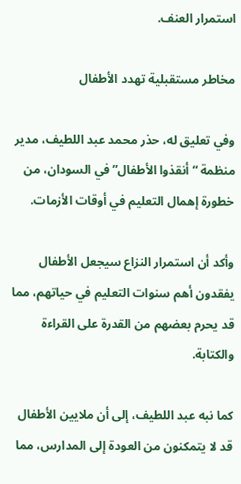استمرار العنف.

مخاطر مستقبلية تهدد الأطفال

وفي تعليق له، حذر محمد عبد اللطيف، مدير منظمة “أنقذوا الأطفال” في السودان، من خطورة إهمال التعليم في أوقات الأزمات.

وأكد أن استمرار النزاع سيجعل الأطفال يفقدون أهم سنوات التعليم في حياتهم، مما قد يحرم بعضهم من القدرة على القراءة والكتابة.

كما نبه عبد اللطيف، إلى أن ملايين الأطفال قد لا يتمكنون من العودة إلى المدارس، مما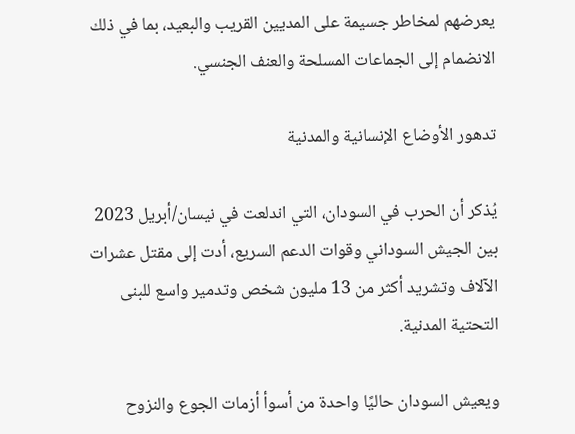يعرضهم لمخاطر جسيمة على المديين القريب والبعيد، بما في ذلك الانضمام إلى الجماعات المسلحة والعنف الجنسي.

تدهور الأوضاع الإنسانية والمدنية

يُذكر أن الحرب في السودان، التي اندلعت في نيسان/أبريل 2023 بين الجيش السوداني وقوات الدعم السريع، أدت إلى مقتل عشرات الآلاف وتشريد أكثر من 13 مليون شخص وتدمير واسع للبنى التحتية المدنية.

ويعيش السودان حاليًا واحدة من أسوأ أزمات الجوع والنزوح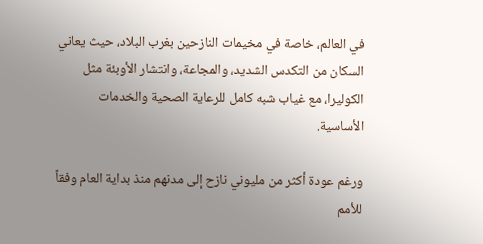في العالم، خاصة في مخيمات النازحين بغرب البلاد، حيث يعاني السكان من التكدس الشديد، والمجاعة، وانتشار الأوبئة مثل الكوليرا، مع غياب شبه كامل للرعاية الصحية والخدمات الأساسية.

ورغم عودة أكثر من مليوني نازح إلى مدنهم منذ بداية العام وفقاً للأمم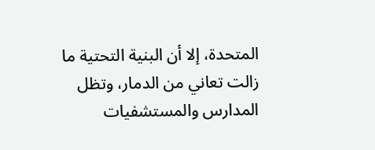المتحدة، إلا أن البنية التحتية ما زالت تعاني من الدمار، وتظل المدارس والمستشفيات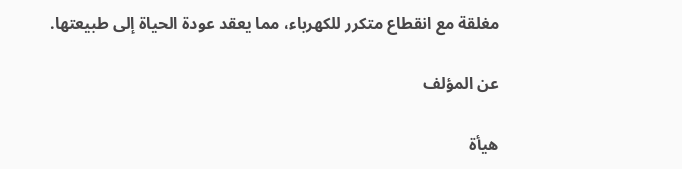مغلقة مع انقطاع متكرر للكهرباء، مما يعقد عودة الحياة إلى طبيعتها.

عن المؤلف

هيأة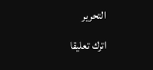التحرير

اترك تعليقا